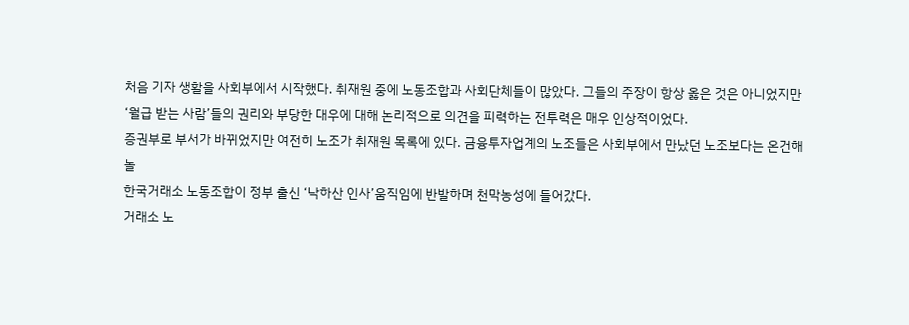처음 기자 생활을 사회부에서 시작했다. 취재원 중에 노동조합과 사회단체들이 많았다. 그들의 주장이 항상 옳은 것은 아니었지만 ‘월급 받는 사람’들의 권리와 부당한 대우에 대해 논리적으로 의견을 피력하는 전투력은 매우 인상적이었다.
증권부로 부서가 바뀌었지만 여전히 노조가 취재원 목록에 있다. 금융투자업계의 노조들은 사회부에서 만났던 노조보다는 온건해 놀
한국거래소 노동조합이 정부 출신 ‘낙하산 인사’움직임에 반발하며 천막농성에 들어갔다.
거래소 노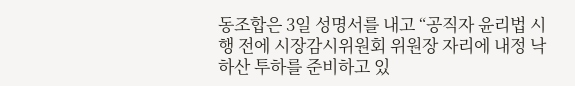동조합은 3일 성명서를 내고 “공직자 윤리법 시행 전에 시장감시위원회 위원장 자리에 내정 낙하산 투하를 준비하고 있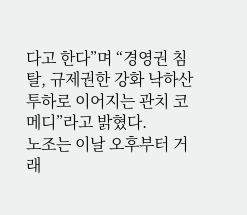다고 한다”며 “경영권 침탈, 규제권한 강화 낙하산 투하로 이어지는 관치 코메디”라고 밝혔다.
노조는 이날 오후부터 거래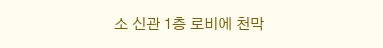소 신관 1층 로비에 천막